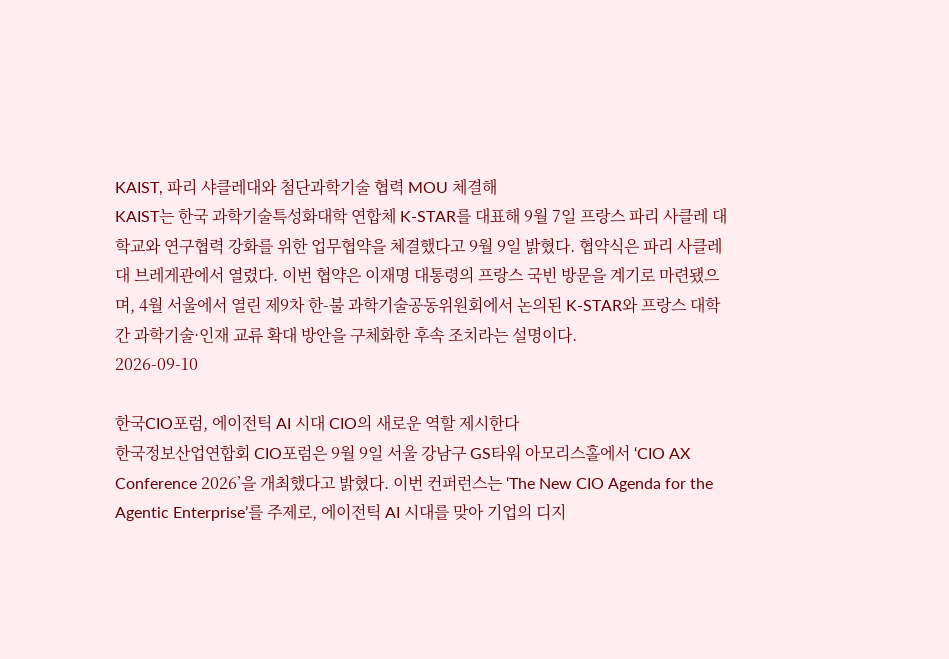KAIST, 파리 샤클레대와 첨단과학기술 협력 MOU 체결해
KAIST는 한국 과학기술특성화대학 연합체 K-STAR를 대표해 9월 7일 프랑스 파리 사클레 대학교와 연구협력 강화를 위한 업무협약을 체결했다고 9월 9일 밝혔다. 협약식은 파리 사클레대 브레게관에서 열렸다. 이번 협약은 이재명 대통령의 프랑스 국빈 방문을 계기로 마련됐으며, 4월 서울에서 열린 제9차 한-불 과학기술공동위원회에서 논의된 K-STAR와 프랑스 대학 간 과학기술·인재 교류 확대 방안을 구체화한 후속 조치라는 설명이다.
2026-09-10

한국CIO포럼, 에이전틱 AI 시대 CIO의 새로운 역할 제시한다
한국정보산업연합회 CIO포럼은 9월 9일 서울 강남구 GS타워 아모리스홀에서 ‘CIO AX Conference 2026’을 개최했다고 밝혔다. 이번 컨퍼런스는 ‘The New CIO Agenda for the Agentic Enterprise’를 주제로, 에이전틱 AI 시대를 맞아 기업의 디지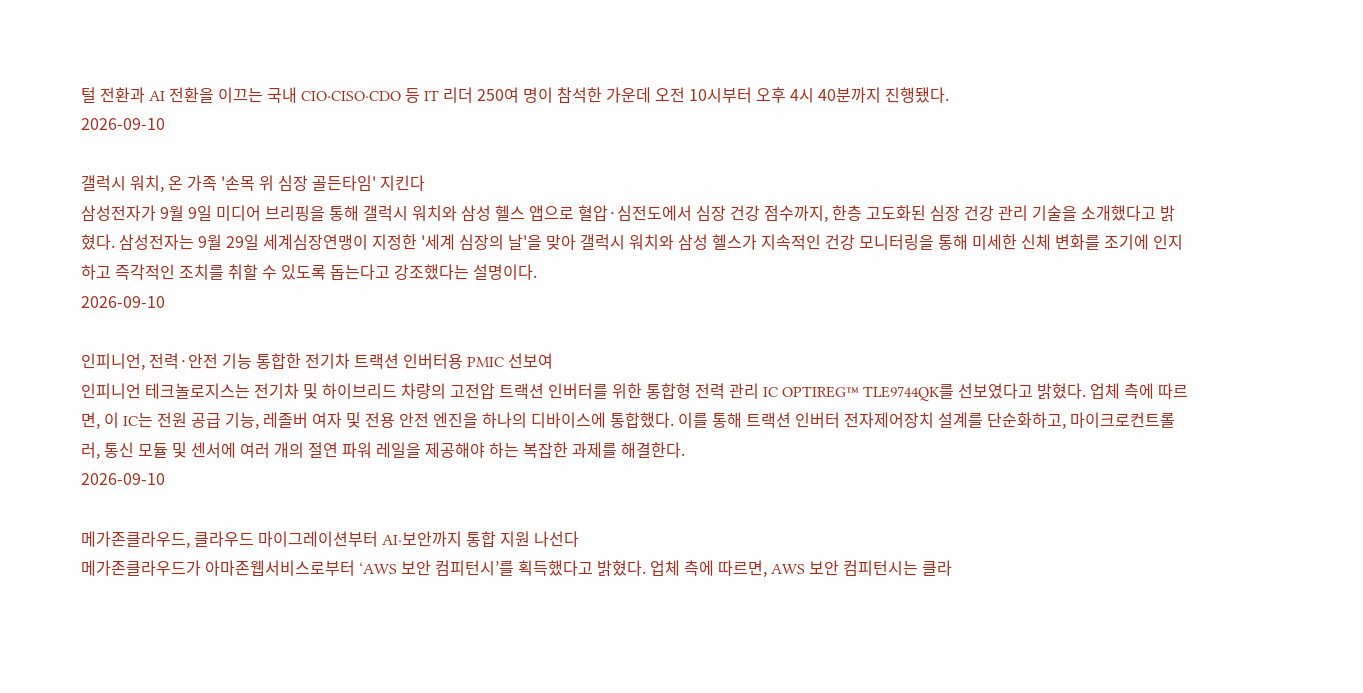털 전환과 AI 전환을 이끄는 국내 CIO·CISO·CDO 등 IT 리더 250여 명이 참석한 가운데 오전 10시부터 오후 4시 40분까지 진행됐다.
2026-09-10

갤럭시 워치, 온 가족 '손목 위 심장 골든타임' 지킨다
삼성전자가 9월 9일 미디어 브리핑을 통해 갤럭시 워치와 삼성 헬스 앱으로 혈압·심전도에서 심장 건강 점수까지, 한층 고도화된 심장 건강 관리 기술을 소개했다고 밝혔다. 삼성전자는 9월 29일 세계심장연맹이 지정한 '세계 심장의 날'을 맞아 갤럭시 워치와 삼성 헬스가 지속적인 건강 모니터링을 통해 미세한 신체 변화를 조기에 인지하고 즉각적인 조치를 취할 수 있도록 돕는다고 강조했다는 설명이다.
2026-09-10

인피니언, 전력·안전 기능 통합한 전기차 트랙션 인버터용 PMIC 선보여
인피니언 테크놀로지스는 전기차 및 하이브리드 차량의 고전압 트랙션 인버터를 위한 통합형 전력 관리 IC OPTIREG™ TLE9744QK를 선보였다고 밝혔다. 업체 측에 따르면, 이 IC는 전원 공급 기능, 레졸버 여자 및 전용 안전 엔진을 하나의 디바이스에 통합했다. 이를 통해 트랙션 인버터 전자제어장치 설계를 단순화하고, 마이크로컨트롤러, 통신 모듈 및 센서에 여러 개의 절연 파워 레일을 제공해야 하는 복잡한 과제를 해결한다.
2026-09-10

메가존클라우드, 클라우드 마이그레이션부터 AI·보안까지 통합 지원 나선다
메가존클라우드가 아마존웹서비스로부터 ‘AWS 보안 컴피턴시’를 획득했다고 밝혔다. 업체 측에 따르면, AWS 보안 컴피턴시는 클라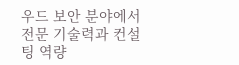우드 보안 분야에서 전문 기술력과 컨설팅 역량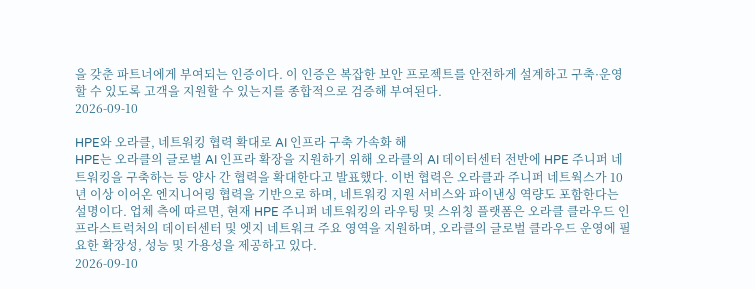을 갖춘 파트너에게 부여되는 인증이다. 이 인증은 복잡한 보안 프로젝트를 안전하게 설계하고 구축·운영할 수 있도록 고객을 지원할 수 있는지를 종합적으로 검증해 부여된다.
2026-09-10

HPE와 오라클, 네트워킹 협력 확대로 AI 인프라 구축 가속화 해
HPE는 오라클의 글로벌 AI 인프라 확장을 지원하기 위해 오라클의 AI 데이터센터 전반에 HPE 주니퍼 네트워킹을 구축하는 등 양사 간 협력을 확대한다고 발표했다. 이번 협력은 오라클과 주니퍼 네트웍스가 10년 이상 이어온 엔지니어링 협력을 기반으로 하며, 네트워킹 지원 서비스와 파이낸싱 역량도 포함한다는 설명이다. 업체 측에 따르면, 현재 HPE 주니퍼 네트워킹의 라우팅 및 스위칭 플랫폼은 오라클 클라우드 인프라스트럭처의 데이터센터 및 엣지 네트워크 주요 영역을 지원하며, 오라클의 글로벌 클라우드 운영에 필요한 확장성, 성능 및 가용성을 제공하고 있다.
2026-09-10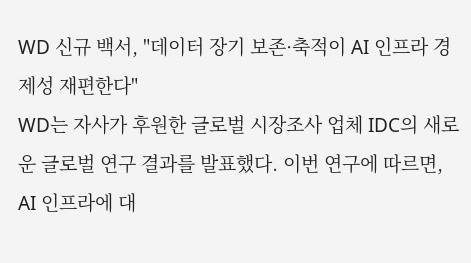WD 신규 백서, "데이터 장기 보존·축적이 AI 인프라 경제성 재편한다"
WD는 자사가 후원한 글로벌 시장조사 업체 IDC의 새로운 글로벌 연구 결과를 발표했다. 이번 연구에 따르면, AI 인프라에 대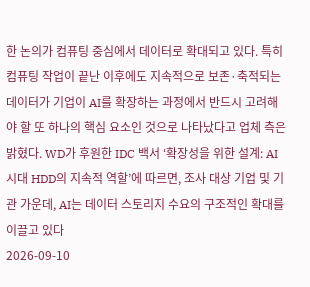한 논의가 컴퓨팅 중심에서 데이터로 확대되고 있다. 특히 컴퓨팅 작업이 끝난 이후에도 지속적으로 보존·축적되는 데이터가 기업이 AI를 확장하는 과정에서 반드시 고려해야 할 또 하나의 핵심 요소인 것으로 나타났다고 업체 측은 밝혔다. WD가 후원한 IDC 백서 ‘확장성을 위한 설계: AI 시대 HDD의 지속적 역할’에 따르면, 조사 대상 기업 및 기관 가운데, AI는 데이터 스토리지 수요의 구조적인 확대를 이끌고 있다
2026-09-10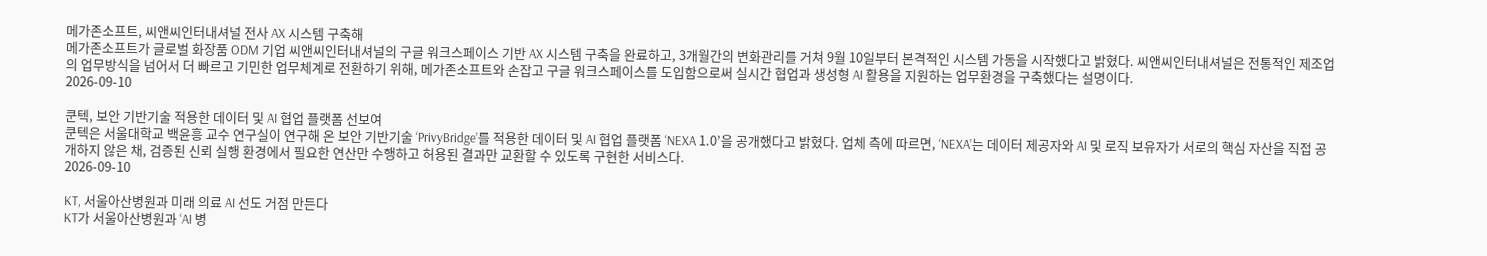메가존소프트, 씨앤씨인터내셔널 전사 AX 시스템 구축해
메가존소프트가 글로벌 화장품 ODM 기업 씨앤씨인터내셔널의 구글 워크스페이스 기반 AX 시스템 구축을 완료하고, 3개월간의 변화관리를 거쳐 9월 10일부터 본격적인 시스템 가동을 시작했다고 밝혔다. 씨앤씨인터내셔널은 전통적인 제조업의 업무방식을 넘어서 더 빠르고 기민한 업무체계로 전환하기 위해, 메가존소프트와 손잡고 구글 워크스페이스를 도입함으로써 실시간 협업과 생성형 AI 활용을 지원하는 업무환경을 구축했다는 설명이다.
2026-09-10

쿤텍, 보안 기반기술 적용한 데이터 및 AI 협업 플랫폼 선보여
쿤텍은 서울대학교 백윤흥 교수 연구실이 연구해 온 보안 기반기술 ‘PrivyBridge’를 적용한 데이터 및 AI 협업 플랫폼 ‘NEXA 1.0’을 공개했다고 밝혔다. 업체 측에 따르면, ‘NEXA’는 데이터 제공자와 AI 및 로직 보유자가 서로의 핵심 자산을 직접 공개하지 않은 채, 검증된 신뢰 실행 환경에서 필요한 연산만 수행하고 허용된 결과만 교환할 수 있도록 구현한 서비스다.
2026-09-10

KT, 서울아산병원과 미래 의료 AI 선도 거점 만든다
KT가 서울아산병원과 ‘AI 병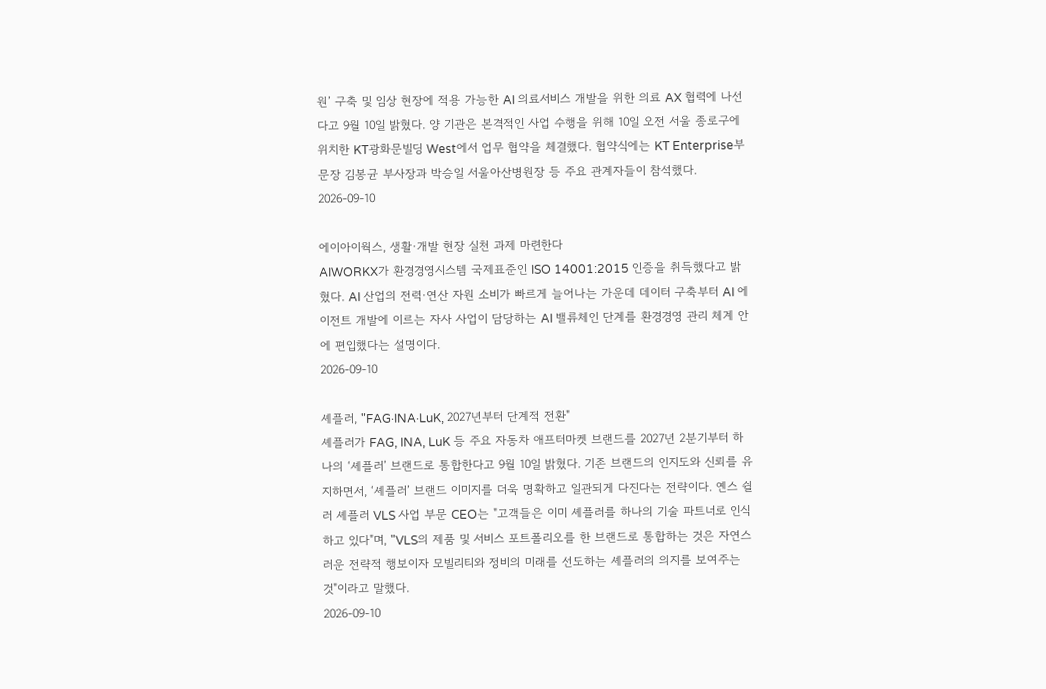원’ 구축 및 임상 현장에 적용 가능한 AI 의료서비스 개발을 위한 의료 AX 협력에 나선다고 9월 10일 밝혔다. 양 기관은 본격적인 사업 수행을 위해 10일 오전 서울 종로구에 위치한 KT광화문빌딩 West에서 업무 협약을 체결했다. 협약식에는 KT Enterprise부문장 김봉균 부사장과 박승일 서울아산병원장 등 주요 관계자들이 참석했다.
2026-09-10

에이아이웍스, 생활·개발 현장 실천 과제 마련한다
AIWORKX가 환경경영시스템 국제표준인 ISO 14001:2015 인증을 취득했다고 밝혔다. AI 산업의 전력·연산 자원 소비가 빠르게 늘어나는 가운데 데이터 구축부터 AI 에이전트 개발에 이르는 자사 사업이 담당하는 AI 밸류체인 단계를 환경경영 관리 체계 안에 편입했다는 설명이다.
2026-09-10

셰플러, "FAG·INA·LuK, 2027년부터 단계적 전환"
셰플러가 FAG, INA, LuK 등 주요 자동차 애프터마켓 브랜드를 2027년 2분기부터 하나의 ‘셰플러’ 브랜드로 통합한다고 9월 10일 밝혔다. 기존 브랜드의 인지도와 신뢰를 유지하면서, ‘셰플러’ 브랜드 이미지를 더욱 명확하고 일관되게 다진다는 전략이다. 옌스 쉴러 셰플러 VLS 사업 부문 CEO는 "고객들은 이미 셰플러를 하나의 기술 파트너로 인식하고 있다"며, "VLS의 제품 및 서비스 포트폴리오를 한 브랜드로 통합하는 것은 자연스러운 전략적 행보이자 모빌리티와 정비의 미래를 선도하는 셰플러의 의지를 보여주는 것"이라고 말했다.
2026-09-10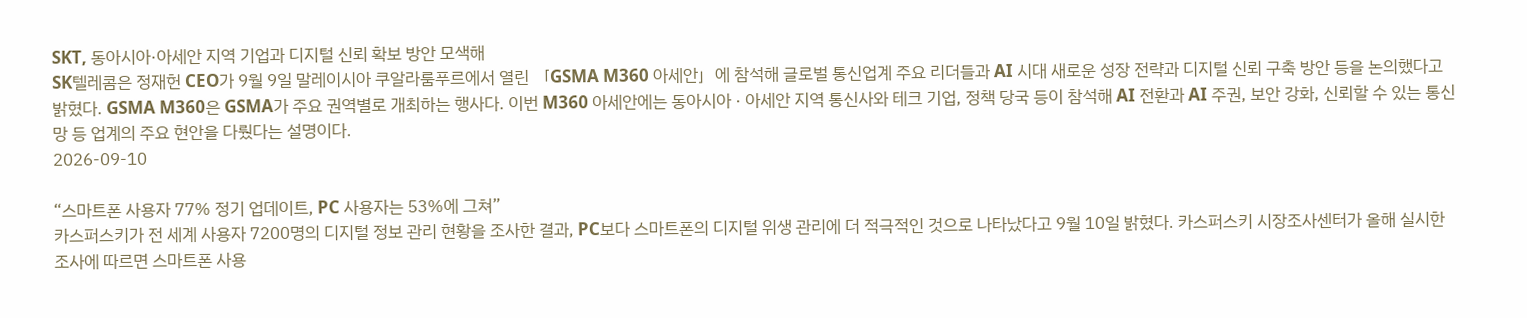SKT, 동아시아·아세안 지역 기업과 디지털 신뢰 확보 방안 모색해
SK텔레콤은 정재헌 CEO가 9월 9일 말레이시아 쿠알라룸푸르에서 열린 「GSMA M360 아세안」에 참석해 글로벌 통신업계 주요 리더들과 AI 시대 새로운 성장 전략과 디지털 신뢰 구축 방안 등을 논의했다고 밝혔다. GSMA M360은 GSMA가 주요 권역별로 개최하는 행사다. 이번 M360 아세안에는 동아시아 · 아세안 지역 통신사와 테크 기업, 정책 당국 등이 참석해 AI 전환과 AI 주권, 보안 강화, 신뢰할 수 있는 통신망 등 업계의 주요 현안을 다뤘다는 설명이다.
2026-09-10

“스마트폰 사용자 77% 정기 업데이트, PC 사용자는 53%에 그쳐”
카스퍼스키가 전 세계 사용자 7200명의 디지털 정보 관리 현황을 조사한 결과, PC보다 스마트폰의 디지털 위생 관리에 더 적극적인 것으로 나타났다고 9월 10일 밝혔다. 카스퍼스키 시장조사센터가 올해 실시한 조사에 따르면 스마트폰 사용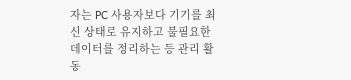자는 PC 사용자보다 기기를 최신 상태로 유지하고 불필요한 데이터를 정리하는 등 관리 활동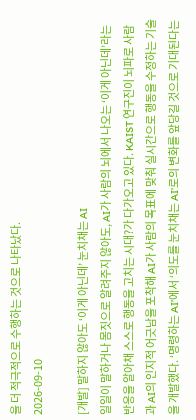을 더 적극적으로 수행하는 것으로 나타났다.
2026-09-10

[개발] 말하지 않아도 ‘이게 아닌데’ 눈치채는 AI
일일이 말하거나 몸짓으로 알려주지 않아도, AI가 사람의 뇌에서 나오는 ‘이게 아닌데’라는 반응을 알아채 스스로 행동을 고치는 시대?가 다가오고 있다. KAIST 연구진이 뇌파로 사람과 AI의 인지적 어긋남을 포착해 AI가 사람의 목표에 맞춰 실시간으로 행동을 수정하는 기술을 개발했다. ‘명령하는 AI’에서 ‘의도를 눈치채는 AI’로의 변화를 앞당길 것으로 기대된다는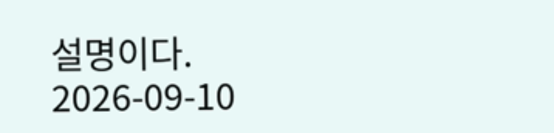설명이다.
2026-09-10